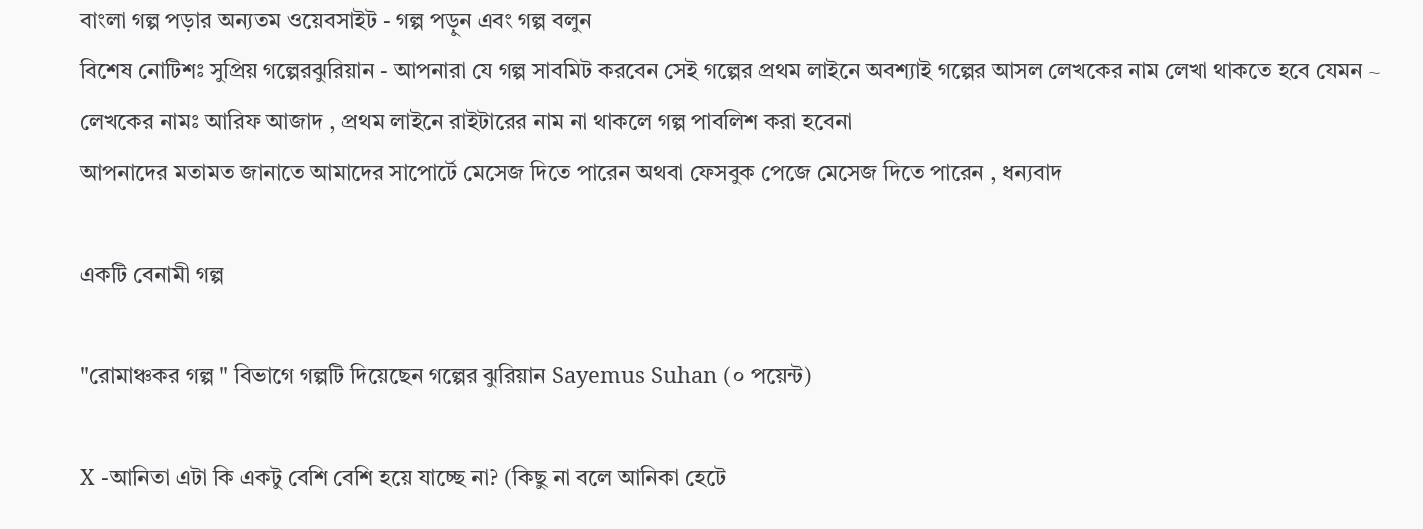বাংলা গল্প পড়ার অন্যতম ওয়েবসাইট - গল্প পড়ুন এবং গল্প বলুন
বিশেষ নোটিশঃ সুপ্রিয় গল্পেরঝুরিয়ান - আপনারা যে গল্প সাবমিট করবেন সেই গল্পের প্রথম লাইনে অবশ্যাই গল্পের আসল লেখকের নাম লেখা থাকতে হবে যেমন ~ লেখকের নামঃ আরিফ আজাদ , প্রথম লাইনে রাইটারের নাম না থাকলে গল্প পাবলিশ করা হবেনা
আপনাদের মতামত জানাতে আমাদের সাপোর্টে মেসেজ দিতে পারেন অথবা ফেসবুক পেজে মেসেজ দিতে পারেন , ধন্যবাদ

একটি বেনামী গল্প

"রোমাঞ্চকর গল্প " বিভাগে গল্পটি দিয়েছেন গল্পের ঝুরিয়ান Sayemus Suhan (০ পয়েন্ট)

X -আনিতা এটা কি একটু বেশি বেশি হয়ে যাচ্ছে না? (কিছু না বলে আনিকা হেটে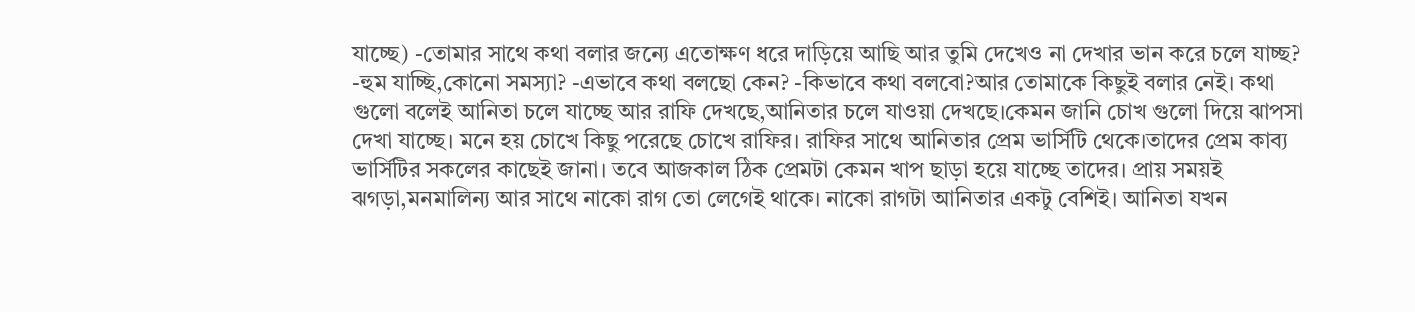যাচ্ছে) -তোমার সাথে কথা বলার জন্যে এতোক্ষণ ধরে দাড়িয়ে আছি আর তুমি দেখেও না দেখার ভান করে চলে যাচ্ছ? -হুম যাচ্ছি,কোনো সমস্যা? -এভাবে কথা বলছো কেন? -কিভাবে কথা বলবো?আর তোমাকে কিছুই বলার নেই। কথা গুলো বলেই আনিতা চলে যাচ্ছে আর রাফি দেখছে,আনিতার চলে যাওয়া দেখছে।কেমন জানি চোখ গুলো দিয়ে ঝাপসা দেখা যাচ্ছে। মনে হয় চোখে কিছু পরেছে চোখে রাফির। রাফির সাথে আনিতার প্রেম ভার্সিটি থেকে।তাদের প্রেম কাব্য ভার্সিটির সকলের কাছেই জানা। তবে আজকাল ঠিক প্রেমটা কেমন খাপ ছাড়া হয়ে যাচ্ছে তাদের। প্রায় সময়ই ঝগড়া,মনমালিন্য আর সাথে নাকো রাগ তো লেগেই থাকে। নাকো রাগটা আনিতার একটু বেশিই। আনিতা যখন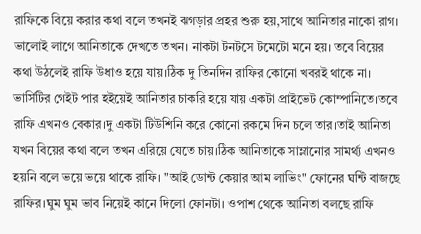রাফিকে বিয়ে করার কথা বলে তখনই ঝগড়ার প্রহর শুরু হয়,সাথে আনিতার নাকো রাগ। ভালোই লাগে আনিতাকে দেখতে তখন। নাকটা টনটসে টমেটো মনে হয়। তবে বিয়ের কথা উঠলেই রাফি উধাও হয়ে যায়।ঠিক দু তিনদিন রাফির কোনো খবরই থাকে না। ভার্সিটির গেইট পার হইয়েই আনিতার চাকরি হয়ে যায় একটা প্রাইভেট কোম্পানিতে।তবে রাফি এখনও বেকার।দু একটা টিউশিনি করে কোনো রকমে দিন চলে তার।তাই আনিতা যখন বিয়ের কথা বলে তখন এরিয়ে যেতে চায়।ঠিক আনিতাকে সাম্লানোর সামর্থ্য এখনও হয়নি বলে ভয়ে ভয়ে থাকে রাফি। "আই ডোন্ট কেয়ার আম লাভিং" ফোনের ঘন্টি বাজছে রাফির।ঘুম ঘুম ভাব নিয়েই কানে দিলো ফোনটা। ওপাশ থেকে আনিতা বলছে রাফি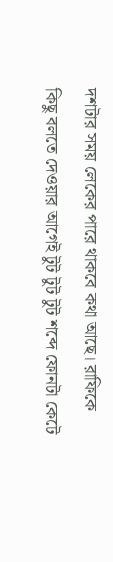দশটার সময় লেকের পারে থাকবে কথা আছে। রাফিকে কিছু বলতে দেওয়ার আগেই টুট টুট টুট শব্দে ফোনটা কেটে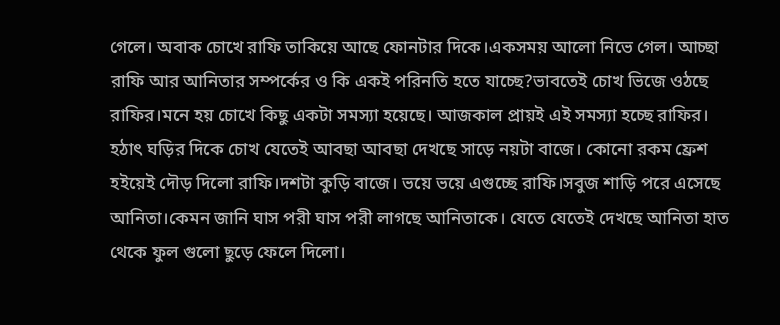গেলে। অবাক চোখে রাফি তাকিয়ে আছে ফোনটার দিকে।একসময় আলো নিভে গেল। আচ্ছা রাফি আর আনিতার সম্পর্কের ও কি একই পরিনতি হতে যাচ্ছে?ভাবতেই চোখ ভিজে ওঠছে রাফির।মনে হয় চোখে কিছু একটা সমস্যা হয়েছে। আজকাল প্রায়ই এই সমস্যা হচ্ছে রাফির। হঠাৎ ঘড়ির দিকে চোখ যেতেই আবছা আবছা দেখছে সাড়ে নয়টা বাজে। কোনো রকম ফ্রেশ হইয়েই দৌড় দিলো রাফি।দশটা কুড়ি বাজে। ভয়ে ভয়ে এগুচ্ছে রাফি।সবুজ শাড়ি পরে এসেছে আনিতা।কেমন জানি ঘাস পরী ঘাস পরী লাগছে আনিতাকে। যেতে যেতেই দেখছে আনিতা হাত থেকে ফুল গুলো ছুড়ে ফেলে দিলো।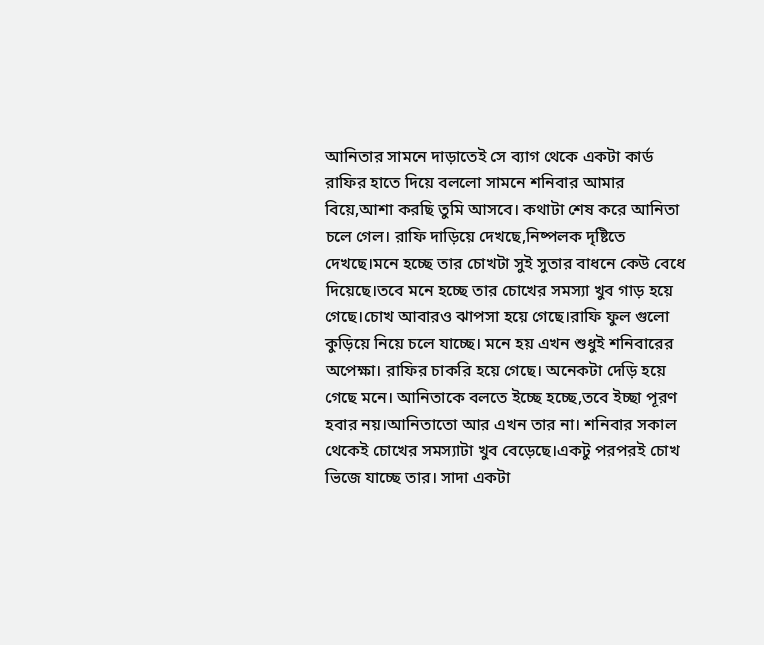আনিতার সামনে দাড়াতেই সে ব্যাগ থেকে একটা কার্ড রাফির হাতে দিয়ে বললো সামনে শনিবার আমার বিয়ে,আশা করছি তুমি আসবে। কথাটা শেষ করে আনিতা চলে গেল। রাফি দাড়িয়ে দেখছে,নিষ্পলক দৃষ্টিতে দেখছে।মনে হচ্ছে তার চোখটা সুই সুতার বাধনে কেউ বেধে দিয়েছে।তবে মনে হচ্ছে তার চোখের সমস্যা খুব গাড় হয়ে গেছে।চোখ আবারও ঝাপসা হয়ে গেছে।রাফি ফুল গুলো কুড়িয়ে নিয়ে চলে যাচ্ছে। মনে হয় এখন শুধুই শনিবারের অপেক্ষা। রাফির চাকরি হয়ে গেছে। অনেকটা দেড়ি হয়ে গেছে মনে। আনিতাকে বলতে ইচ্ছে হচ্ছে,তবে ইচ্ছা পূরণ হবার নয়।আনিতাতো আর এখন তার না। শনিবার সকাল থেকেই চোখের সমস্যাটা খুব বেড়েছে।একটু পরপরই চোখ ভিজে যাচ্ছে তার। সাদা একটা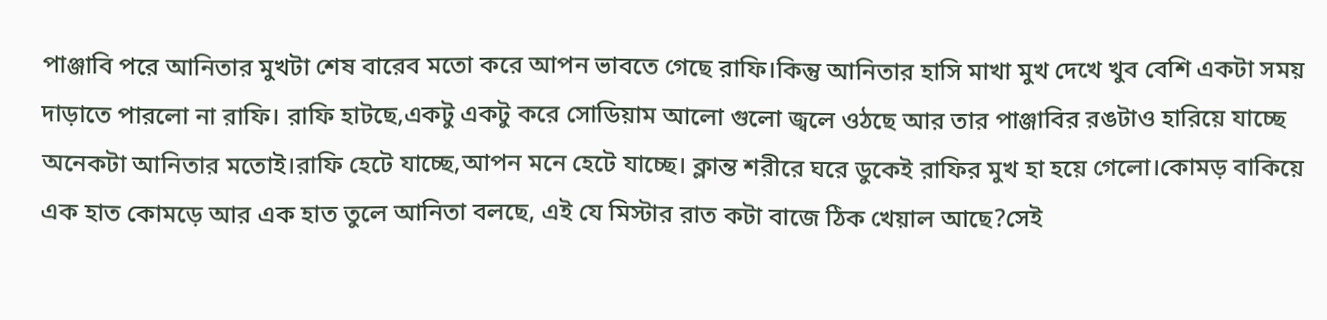পাঞ্জাবি পরে আনিতার মুখটা শেষ বারেব মতো করে আপন ভাবতে গেছে রাফি।কিন্তু আনিতার হাসি মাখা মুখ দেখে খুব বেশি একটা সময় দাড়াতে পারলো না রাফি। রাফি হাটছে,একটু একটু করে সোডিয়াম আলো গুলো জ্বলে ওঠছে আর তার পাঞ্জাবির রঙটাও হারিয়ে যাচ্ছে অনেকটা আনিতার মতোই।রাফি হেটে যাচ্ছে,আপন মনে হেটে যাচ্ছে। ক্লান্ত শরীরে ঘরে ডুকেই রাফির মুখ হা হয়ে গেলো।কোমড় বাকিয়ে এক হাত কোমড়ে আর এক হাত তুলে আনিতা বলছে, এই যে মিস্টার রাত কটা বাজে ঠিক খেয়াল আছে?সেই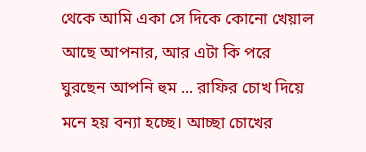থেকে আমি একা সে দিকে কোনো খেয়াল আছে আপনার, আর এটা কি পরে ঘুরছেন আপনি হুম ... রাফির চোখ দিয়ে মনে হয় বন্যা হচ্ছে। আচ্ছা চোখের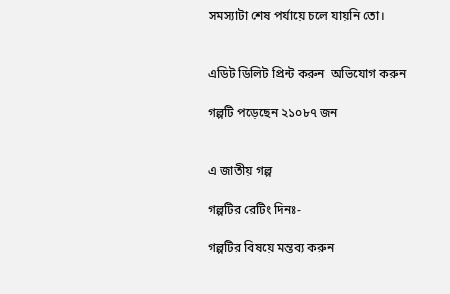সমস্যাটা শেষ পর্যায়ে চলে যায়নি তো।


এডিট ডিলিট প্রিন্ট করুন  অভিযোগ করুন

গল্পটি পড়েছেন ২১০৮৭ জন


এ জাতীয় গল্প

গল্পটির রেটিং দিনঃ-

গল্পটির বিষয়ে মন্তব্য করুন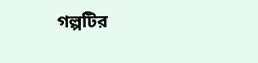গল্পটির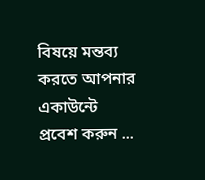বিষয়ে মন্তব্য করতে আপনার একাউন্টে প্রবেশ করুন ...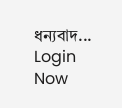ধন্যবাদ... Login Now